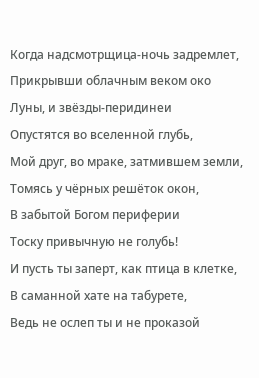Когда надсмотрщица-ночь задремлет,
Прикрывши облачным веком око
Луны, и звёзды-перидинеи
Опустятся во вселенной глубь,
Мой друг, во мраке, затмившем земли,
Томясь у чёрных решёток окон,
В забытой Богом периферии
Тоску привычную не голубь!
И пусть ты заперт, как птица в клетке,
В саманной хате на табурете,
Ведь не ослеп ты и не проказой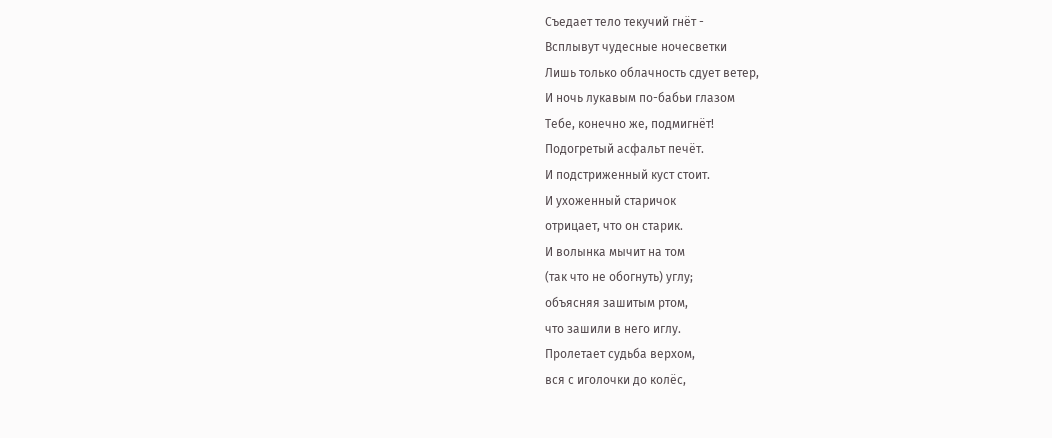Съедает тело текучий гнёт -
Всплывут чудесные ночесветки
Лишь только облачность сдует ветер,
И ночь лукавым по-бабьи глазом
Тебе, конечно же, подмигнёт!
Подогретый асфальт печёт.
И подстриженный куст стоит.
И ухоженный старичок
отрицает, что он старик.
И волынка мычит на том
(так что не обогнуть) углу;
объясняя зашитым ртом,
что зашили в него иглу.
Пролетает судьба верхом,
вся с иголочки до колёс,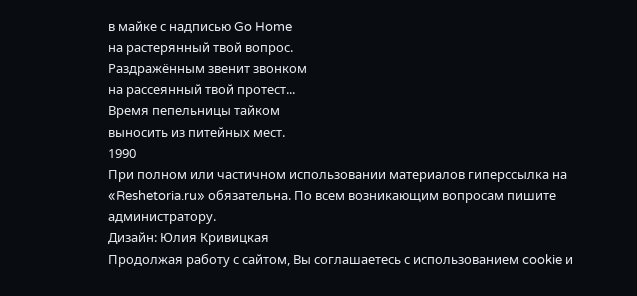в майке с надписью Go Home
на растерянный твой вопрос.
Раздражённым звенит звонком
на рассеянный твой протест...
Время пепельницы тайком
выносить из питейных мест.
1990
При полном или частичном использовании материалов гиперссылка на «Reshetoria.ru» обязательна. По всем возникающим вопросам пишите администратору.
Дизайн: Юлия Кривицкая
Продолжая работу с сайтом, Вы соглашаетесь с использованием cookie и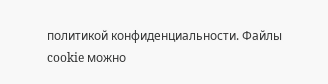политикой конфиденциальности. Файлы cookie можно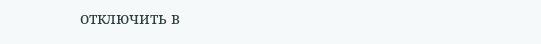отключить в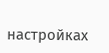настройках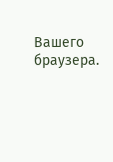Вашего браузера.